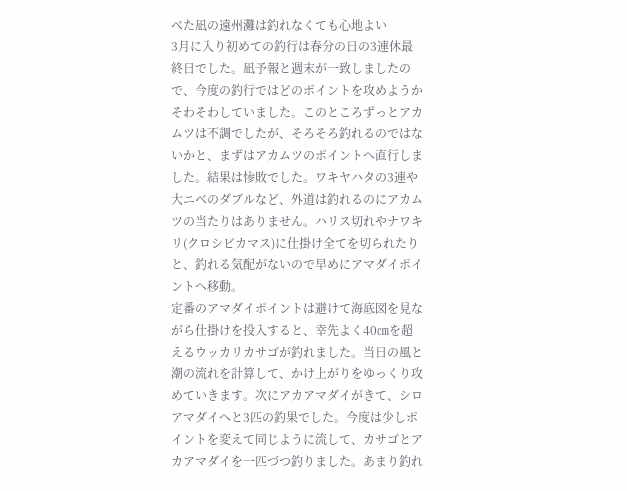べた凪の遠州灘は釣れなくても心地よい
3月に入り初めての釣行は春分の日の3連休最終日でした。凪予報と週末が一致しましたので、今度の釣行ではどのポイントを攻めようかそわそわしていました。このところずっとアカムツは不調でしたが、そろそろ釣れるのではないかと、まずはアカムツのポイントへ直行しました。結果は惨敗でした。ワキヤハタの3連や大ニベのダブルなど、外道は釣れるのにアカムツの当たりはありません。ハリス切れやナワキリ(クロシビカマス)に仕掛け全てを切られたりと、釣れる気配がないので早めにアマダイポイントへ移動。
定番のアマダイポイントは避けて海底図を見ながら仕掛けを投入すると、幸先よく40㎝を超えるウッカリカサゴが釣れました。当日の風と潮の流れを計算して、かけ上がりをゆっくり攻めていきます。次にアカアマダイがきて、シロアマダイへと3匹の釣果でした。今度は少しポイントを変えて同じように流して、カサゴとアカアマダイを一匹づつ釣りました。あまり釣れ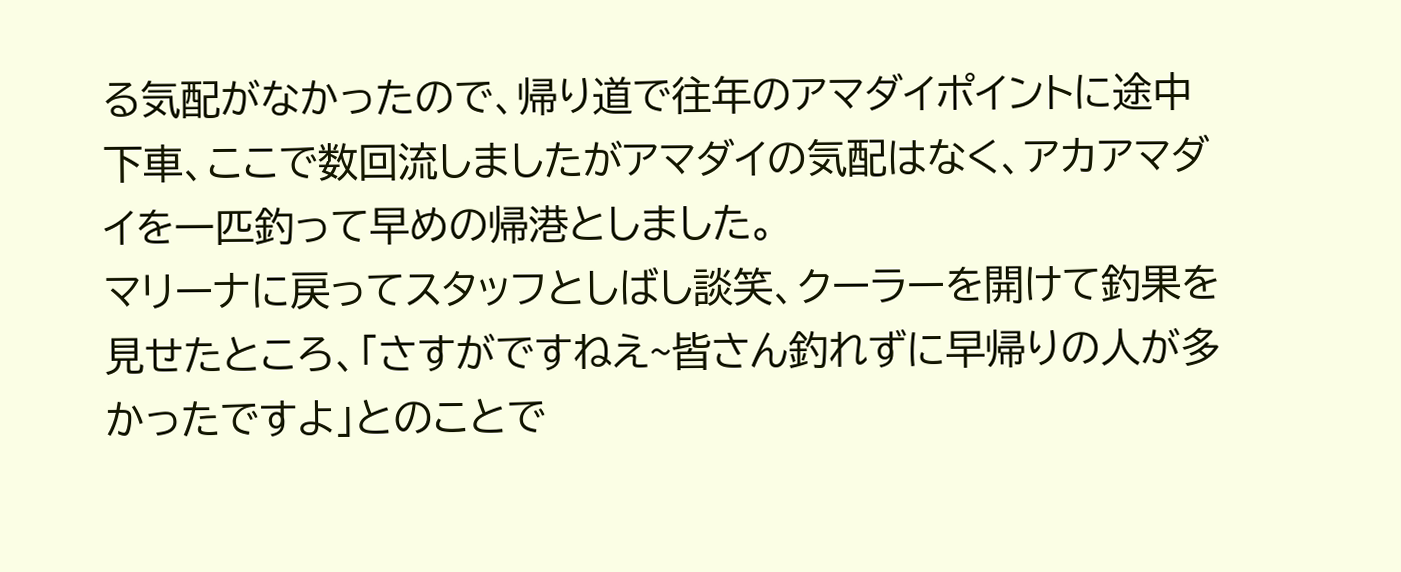る気配がなかったので、帰り道で往年のアマダイポイントに途中下車、ここで数回流しましたがアマダイの気配はなく、アカアマダイを一匹釣って早めの帰港としました。
マリーナに戻ってスタッフとしばし談笑、クーラーを開けて釣果を見せたところ、「さすがですねえ~皆さん釣れずに早帰りの人が多かったですよ」とのことで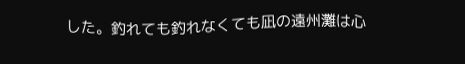した。釣れても釣れなくても凪の遠州灘は心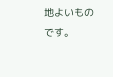地よいものです。